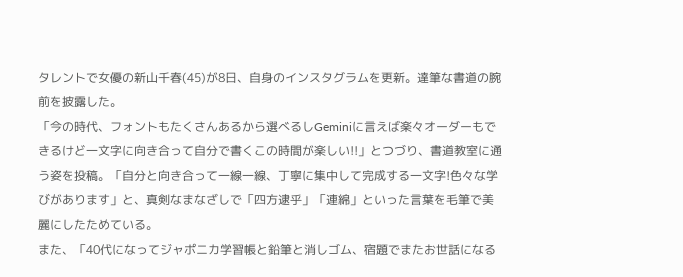タレントで女優の新山千春(45)が8日、自身のインスタグラムを更新。達筆な書道の腕前を披露した。
「今の時代、フォントもたくさんあるから選べるしGeminiに言えば楽々オーダーもできるけど一文字に向き合って自分で書くこの時間が楽しい!!」とつづり、書道教室に通う姿を投稿。「自分と向き合って一線一線、丁寧に集中して完成する一文字!色々な学びがあります」と、真剣なまなざしで「四方逮乎」「連綿」といった言葉を毛筆で美麗にしたためている。
また、「40代になってジャポニカ学習帳と鉛筆と消しゴム、宿題でまたお世話になる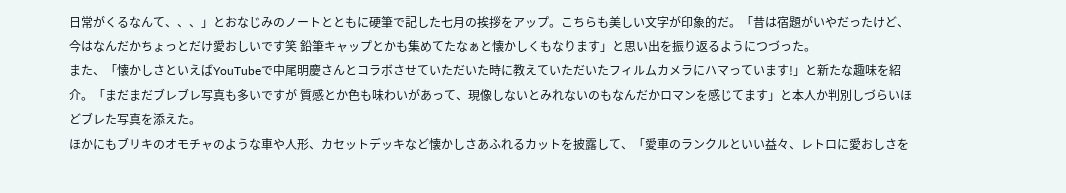日常がくるなんて、、、」とおなじみのノートとともに硬筆で記した七月の挨拶をアップ。こちらも美しい文字が印象的だ。「昔は宿題がいやだったけど、今はなんだかちょっとだけ愛おしいです笑 鉛筆キャップとかも集めてたなぁと懐かしくもなります」と思い出を振り返るようにつづった。
また、「懐かしさといえばYouTubeで中尾明慶さんとコラボさせていただいた時に教えていただいたフィルムカメラにハマっています!」と新たな趣味を紹介。「まだまだブレブレ写真も多いですが 質感とか色も味わいがあって、現像しないとみれないのもなんだかロマンを感じてます」と本人か判別しづらいほどブレた写真を添えた。
ほかにもブリキのオモチャのような車や人形、カセットデッキなど懐かしさあふれるカットを披露して、「愛車のランクルといい益々、レトロに愛おしさを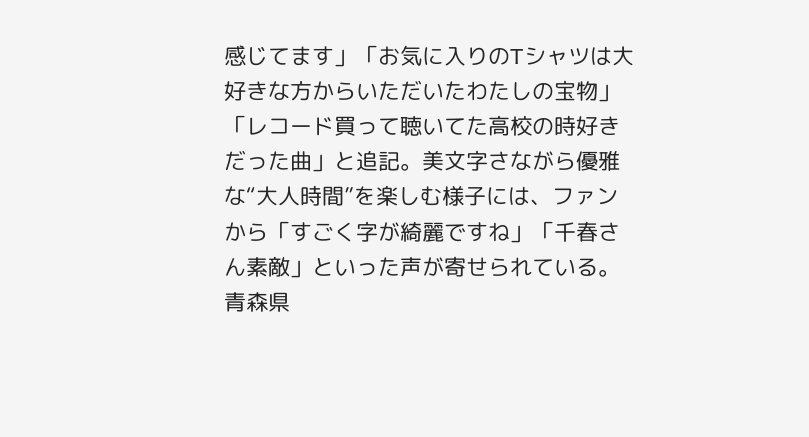感じてます」「お気に入りのTシャツは大好きな方からいただいたわたしの宝物」「レコード買って聴いてた高校の時好きだった曲」と追記。美文字さながら優雅な“大人時間”を楽しむ様子には、ファンから「すごく字が綺麗ですね」「千春さん素敵」といった声が寄せられている。
青森県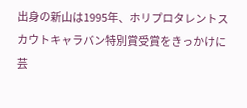出身の新山は1995年、ホリプロタレントスカウトキャラバン特別賞受賞をきっかけに芸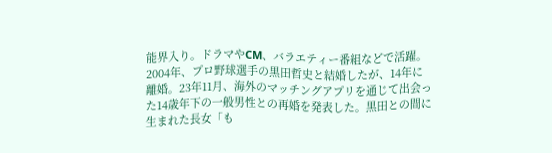能界入り。ドラマやCM、バラエティー番組などで活躍。2004年、プロ野球選手の黒田哲史と結婚したが、14年に離婚。23年11月、海外のマッチングアプリを通じて出会った14歳年下の一般男性との再婚を発表した。黒田との間に生まれた長女「も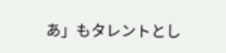あ」もタレントとし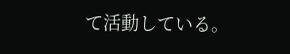て活動している。